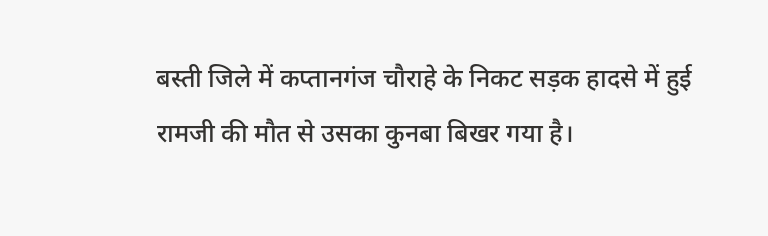बस्ती जिले में कप्तानगंज चौराहे के निकट सड़क हादसे में हुई रामजी की मौत से उसका कुनबा बिखर गया है।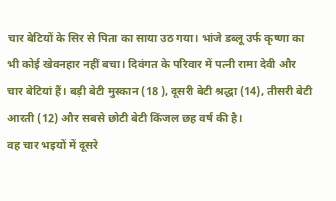चार बेटियों के सिर से पिता का साया उठ गया। भांजे डब्लू उर्फ कृष्णा का भी कोई खेवनहार नहीं बचा। दिवंगत के परिवार में पत्नी रामा देवी और चार बेटियां हैं। बड़ी बेटी मुस्कान (18 ), दूसरी बेटी श्रद्धा (14), तीसरी बेटी आरती (12) और सबसे छोटी बेटी किंजल छह वर्ष की है।
वह चार भइयों में दूसरे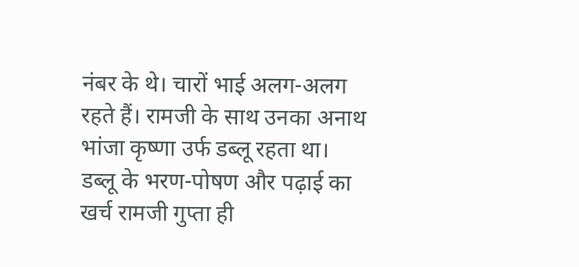नंबर के थे। चारों भाई अलग-अलग रहते हैं। रामजी के साथ उनका अनाथ भांजा कृष्णा उर्फ डब्लू रहता था। डब्लू के भरण-पोषण और पढ़ाई का खर्च रामजी गुप्ता ही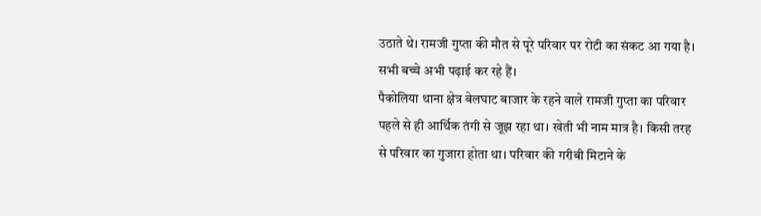उठाते थे। रामजी गुप्ता की मौत से पूरे परिवार पर रोटी का संकट आ गया है। सभी बच्चे अभी पढ़ाई कर रहे हैं।
पैकोलिया थाना क्षेत्र बेलघाट बाजार के रहने वाले रामजी गुप्ता का परिवार पहले से ही आर्थिक तंगी से जूझ रहा था। खेती भी नाम मात्र है। किसी तरह से परिवार का गुजारा होता था। परिवार की गरीबी मिटाने के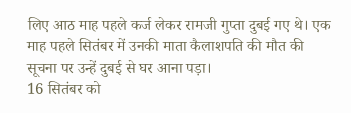लिए आठ माह पहले कर्ज लेकर रामजी गुप्ता दुबई गए थे। एक माह पहले सितंबर में उनकी माता कैलाशपति की मौत की सूचना पर उन्हें दुबई से घर आना पड़ा।
16 सितंबर को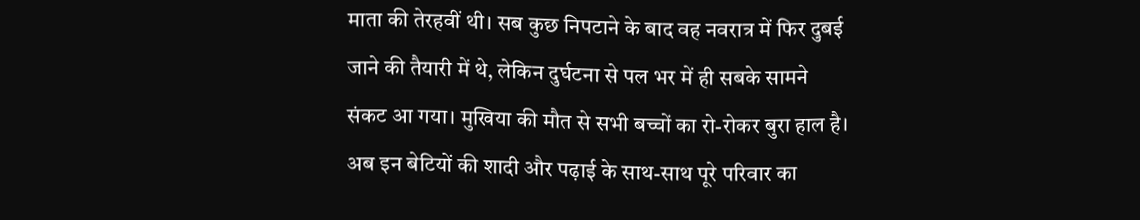माता की तेरहवीं थी। सब कुछ निपटाने के बाद वह नवरात्र में फिर दुबई जाने की तैयारी में थे, लेकिन दुर्घटना से पल भर में ही सबके सामने संकट आ गया। मुखिया की मौत से सभी बच्चों का रो-रोकर बुरा हाल है। अब इन बेटियों की शादी और पढ़ाई के साथ-साथ पूरे परिवार का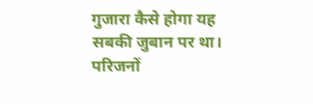गुजारा कैसे होगा यह सबकी जुबान पर था। परिजनों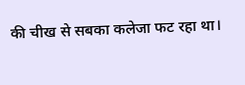की चीख से सबका कलेजा फट रहा था।